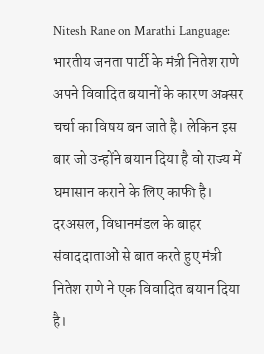Nitesh Rane on Marathi Language: भारतीय जनता पार्टी के मंत्री नितेश राणे अपने विवादित बयानों के कारण अक्सर चर्चा का विषय बन जाते है। लेकिन इस बार जो उन्होंने बयान दिया है वो राज्य में घमासान कराने के लिए काफी है। दरअसल, विधानमंडल के बाहर संवाददाताओं से बात करते हुए मंत्री नितेश राणे ने एक विवादित बयान दिया है।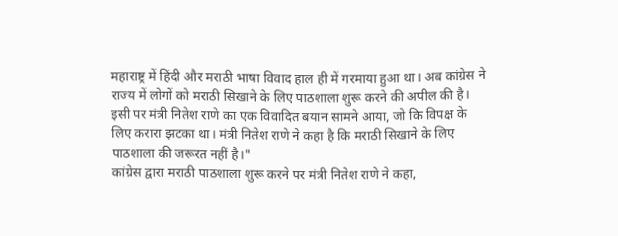महाराष्ट्र में हिंदी और मराठी भाषा विवाद हाल ही में गरमाया हुआ था। अब कांग्रेस ने राज्य में लोगों को मराठी सिखाने के लिए पाठशाला शुरू करने की अपील की है। इसी पर मंत्री नितेश राणे का एक विवादित बयान सामने आया, जो कि विपक्ष के लिए करारा झटका था। मंत्री नितेश राणे ने कहा है कि मराठी सिखाने के लिए पाठशाला की जरूरत नहीं है।"
कांग्रेस द्वारा मराठी पाठशाला शुरू करने पर मंत्री नितेश राणे ने कहा,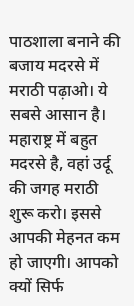पाठशाला बनाने की बजाय मदरसे में मराठी पढ़ाओ। ये सबसे आसान है। महाराष्ट्र में बहुत मदरसे है, वहां उर्दू की जगह मराठी शुरू करो। इससे आपकी मेहनत कम हो जाएगी। आपको क्यों सिर्फ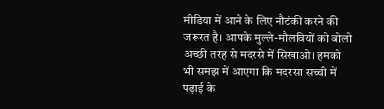मीडिया में आने के लिए नौटंकी करने की जरूरत है। आपके मुल्ले-मौलवियों को बोलो अच्छी तरह से मदरसे में सिखाओ। हमको भी समझ में आएगा कि मदरसा सच्ची में पढ़ाई के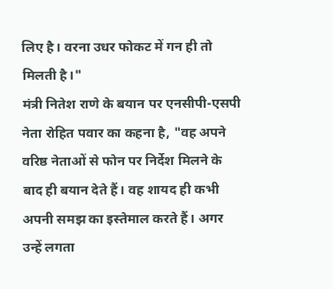लिए है। वरना उधर फोकट में गन ही तो मिलती है।"
मंत्री नितेश राणे के बयान पर एनसीपी-एसपी नेता रोहित पवार का कहना है, "वह अपने वरिष्ठ नेताओं से फोन पर निर्देश मिलने के बाद ही बयान देते हैं। वह शायद ही कभी अपनी समझ का इस्तेमाल करते हैं। अगर उन्हें लगता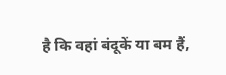है कि वहां बंदूकें या बम हैं,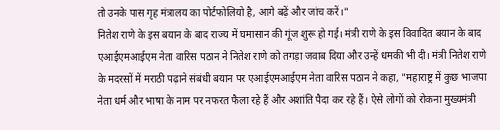तो उनके पास गृह मंत्रालय का पोर्टफोलियो है, आगे बढ़ें और जांच करें।"
नितेश राणे के इस बयान के बाद राज्य में घमासान की गूंज शुरू हो गई। मंत्री राणे के इस विवादित बयान के बाद एआईएमआईएम नेता वारिस पठान ने नितेश राणे को तगड़ा जवाब दिया और उन्हें धमकी भी दी। मंत्री नितेश राणे के मदरसों में मराठी पढ़ाने संबंधी बयान पर एआईएमआईएम नेता वारिस पठान ने कहा, "महाराष्ट्र में कुछ भाजपा नेता धर्म और भाषा के नाम पर नफरत फैला रहे हैं और अशांति पैदा कर रहे हैं। ऐसे लोगों को रोकना मुख्यमंत्री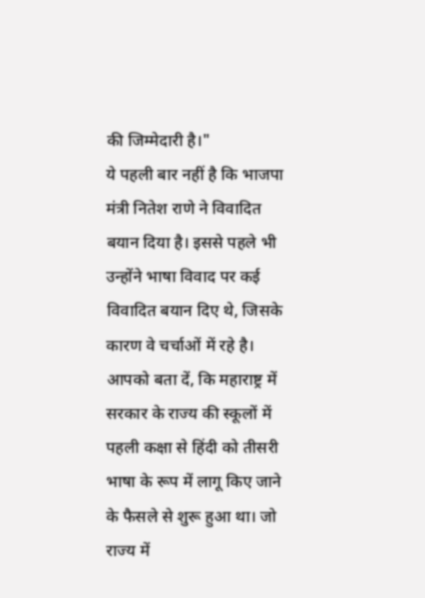की जिम्मेदारी है।"
ये पहली बार नहीं है कि भाजपा मंत्री नितेश राणे ने विवादित बयान दिया है। इससे पहले भी उन्होंने भाषा विवाद पर कई विवादित बयान दिए थे, जिसके कारण वे चर्चाओं में रहे है। आपको बता दें, कि महाराष्ट्र में सरकार के राज्य की स्कूलों में पहली कक्षा से हिंदी को तीसरी भाषा के रूप में लागू किए जाने के फैसले से शुरू हुआ था। जो राज्य में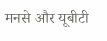मनसे और यूबीटी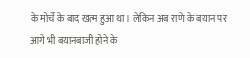के मोर्चे के बाद खत्म हुआ था। लेकिन अब राणे के बयान पर आगे भी बयानबाजी होने के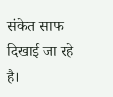संकेत साफ दिखाई जा रहे है।